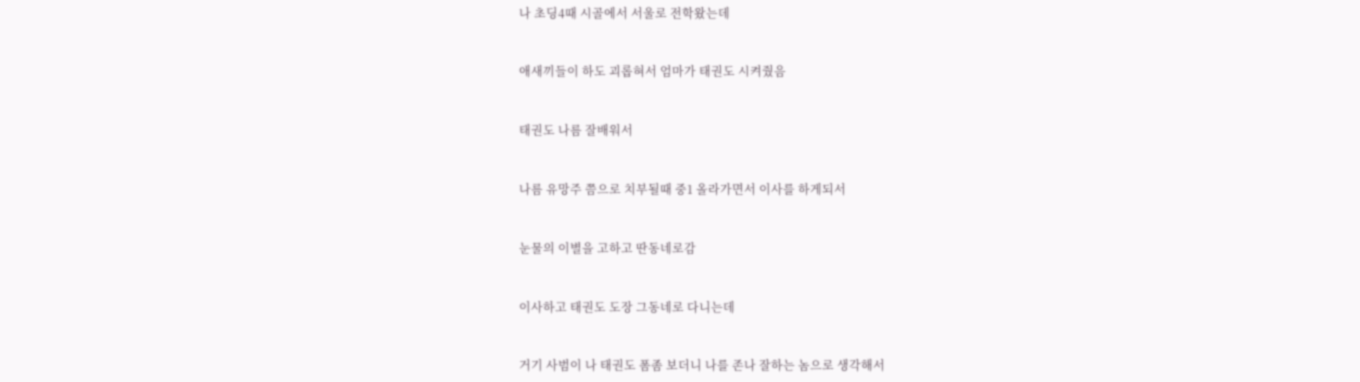나 초딩4때 시골에서 서울로 전학왔는데


애새끼들이 하도 괴롭혀서 엄마가 태권도 시켜줬음


태권도 나름 잘배워서


나름 유망주 쯤으로 치부될때 중1 올라가면서 이사를 하게되서


눈물의 이별을 고하고 딴동네로감


이사하고 태권도 도장 그동네로 다니는데


거기 사범이 나 태권도 폼좀 보더니 나를 존나 잘하는 놈으로 생각해서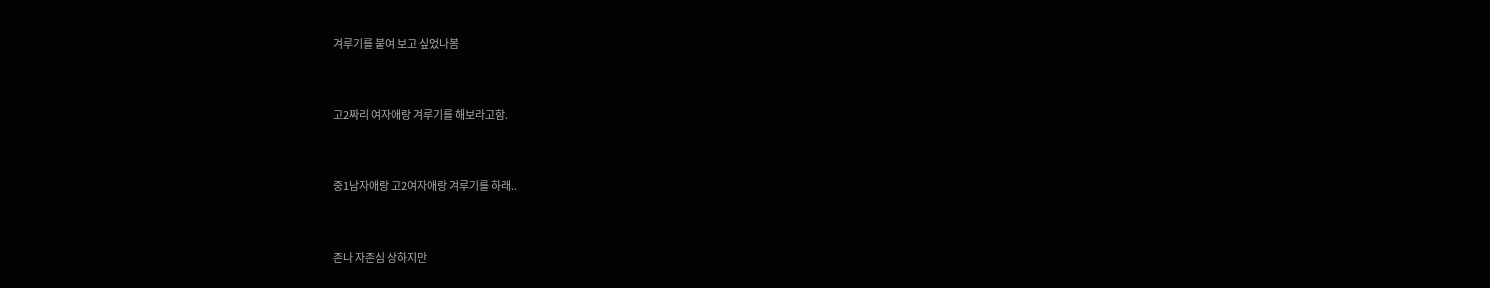겨루기를 붙여 보고 싶었나봄


고2짜리 여자애랑 겨루기를 해보라고함.


중1남자애랑 고2여자애랑 겨루기를 하래..


존나 자존심 상하지만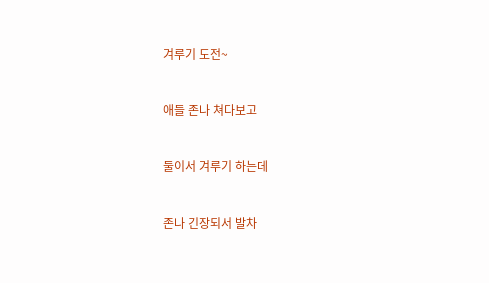겨루기 도전~


애들 존나 쳐다보고


둘이서 겨루기 하는데


존나 긴장되서 발차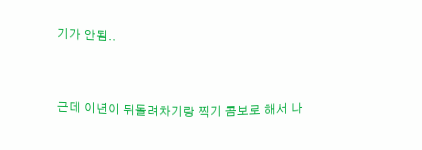기가 안됨..


근데 이년이 뒤돌려차기랑 찍기 콤보로 해서 나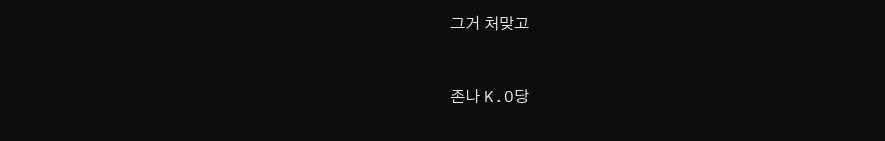그거 처맞고


존나 K.O당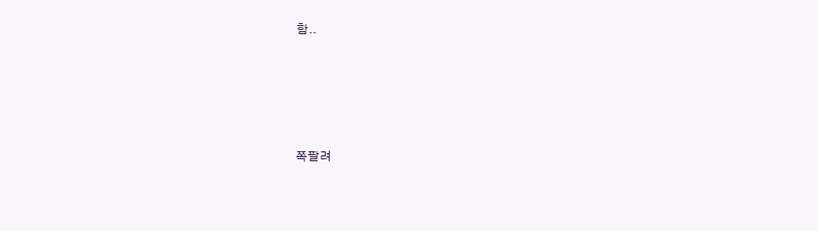함..





쪽팔려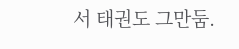서 태권도 그만둠.